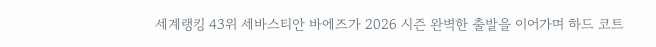세계랭킹 43위 세바스티안 바에즈가 2026 시즌 완벽한 출발을 이어가며 하드 코트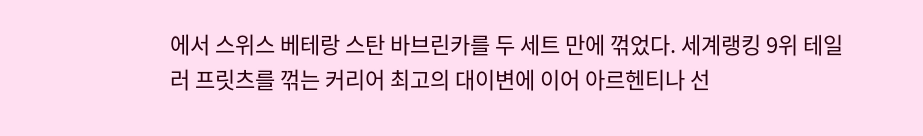에서 스위스 베테랑 스탄 바브린카를 두 세트 만에 꺾었다. 세계랭킹 9위 테일러 프릿츠를 꺾는 커리어 최고의 대이변에 이어 아르헨티나 선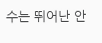수는 뛰어난 안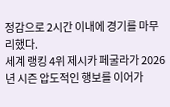정감으로 2시간 이내에 경기를 마무리했다.
세계 랭킹 4위 제시카 페굴라가 2026년 시즌 압도적인 행보를 이어가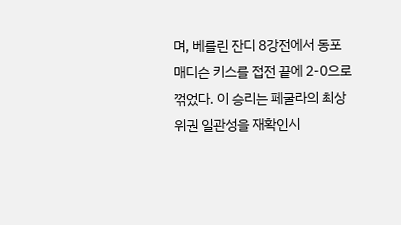며, 베를린 잔디 8강전에서 동포 매디슨 키스를 접전 끝에 2-0으로 꺾었다. 이 승리는 페굴라의 최상위권 일관성을 재확인시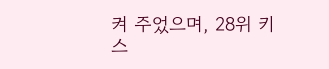켜 주었으며, 28위 키스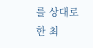를 상대로 한 최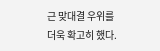근 맞대결 우위를 더욱 확고히 했다.